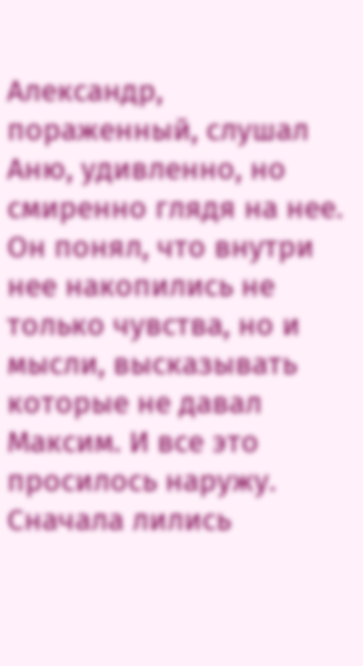Александр, пораженный, слушал Аню, удивленно, но смиренно глядя на нее. Он понял, что внутри нее накопились не только чувства, но и мысли, высказывать которые не давал Максим. И все это просилось наружу. Сначала лились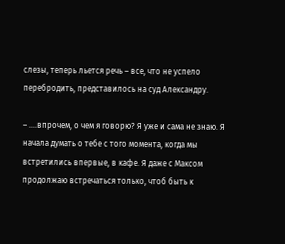слезы, теперь льется речь – все, что не успело перебродить, представилось на суд Александру.

– ….впрочем, о чем я говорю? Я уже и сама не знаю. Я начала думать о тебе с того момента, когда мы встретились впервые, в кафе. Я даже с Максом продолжаю встречаться только, чтоб быть к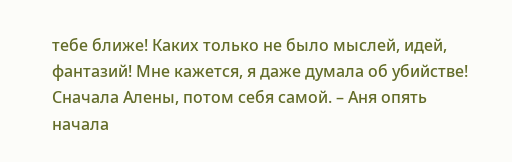тебе ближе! Каких только не было мыслей, идей, фантазий! Мне кажется, я даже думала об убийстве! Сначала Алены, потом себя самой. – Аня опять начала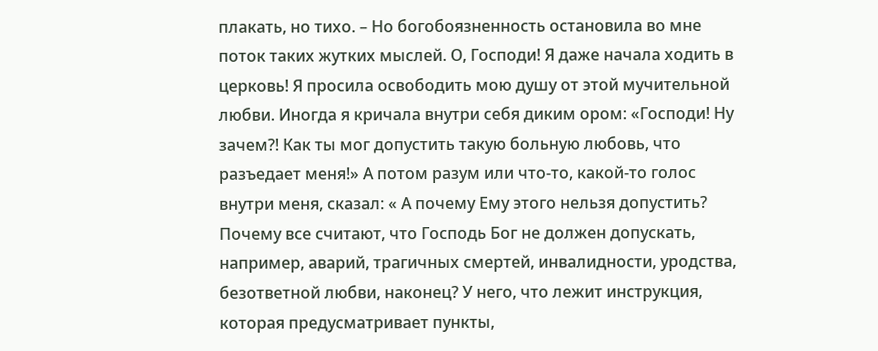плакать, но тихо. – Но богобоязненность остановила во мне поток таких жутких мыслей. О, Господи! Я даже начала ходить в церковь! Я просила освободить мою душу от этой мучительной любви. Иногда я кричала внутри себя диким ором: «Господи! Ну зачем?! Как ты мог допустить такую больную любовь, что разъедает меня!» А потом разум или что-то, какой-то голос внутри меня, сказал: « А почему Ему этого нельзя допустить? Почему все считают, что Господь Бог не должен допускать, например, аварий, трагичных смертей, инвалидности, уродства, безответной любви, наконец? У него, что лежит инструкция, которая предусматривает пункты,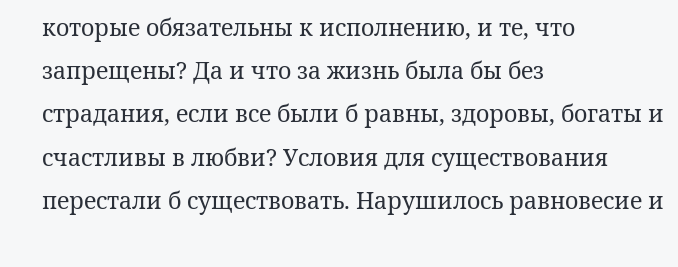которые обязательны к исполнению, и те, что запрещены? Да и что за жизнь была бы без страдания, если все были б равны, здоровы, богаты и счастливы в любви? Условия для существования перестали б существовать. Нарушилось равновесие и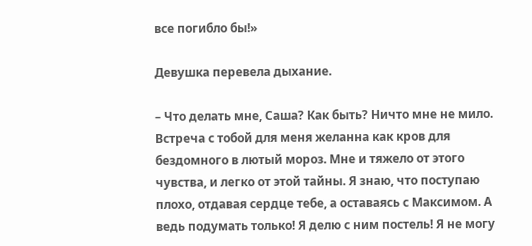все погибло бы!»

Девушка перевела дыхание.

– Что делать мне, Саша? Как быть? Ничто мне не мило. Встреча с тобой для меня желанна как кров для бездомного в лютый мороз. Мне и тяжело от этого чувства, и легко от этой тайны. Я знаю, что поступаю плохо, отдавая сердце тебе, а оставаясь с Максимом. А ведь подумать только! Я делю с ним постель! Я не могу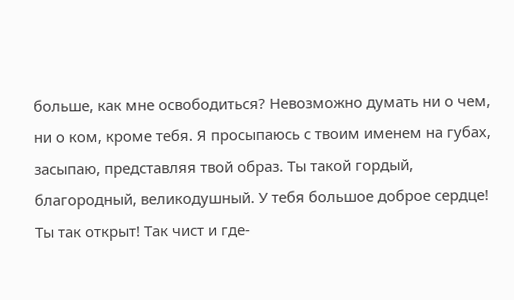больше, как мне освободиться? Невозможно думать ни о чем, ни о ком, кроме тебя. Я просыпаюсь с твоим именем на губах, засыпаю, представляя твой образ. Ты такой гордый, благородный, великодушный. У тебя большое доброе сердце! Ты так открыт! Так чист и где-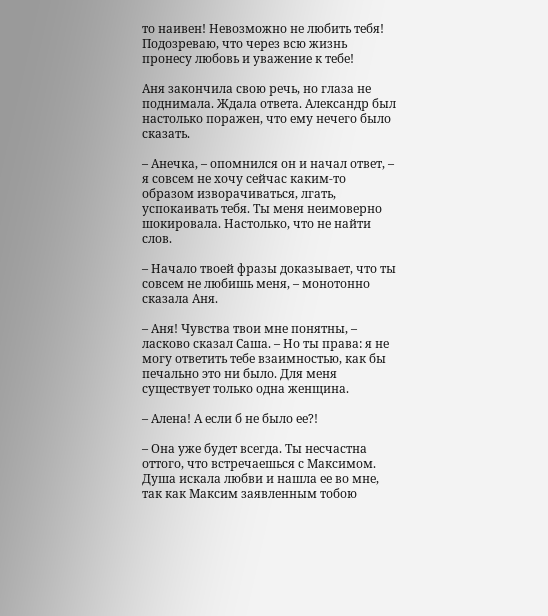то наивен! Невозможно не любить тебя! Подозреваю, что через всю жизнь пронесу любовь и уважение к тебе!

Аня закончила свою речь, но глаза не поднимала. Ждала ответа. Александр был настолько поражен, что ему нечего было сказать.

– Анечка, – опомнился он и начал ответ, – я совсем не хочу сейчас каким-то образом изворачиваться, лгать, успокаивать тебя. Ты меня неимоверно шокировала. Настолько, что не найти слов.

– Начало твоей фразы доказывает, что ты совсем не любишь меня, – монотонно сказала Аня.

– Аня! Чувства твои мне понятны, – ласково сказал Саша. – Но ты права: я не могу ответить тебе взаимностью, как бы печально это ни было. Для меня существует только одна женщина.

– Алена! А если б не было ее?!

– Она уже будет всегда. Ты несчастна оттого, что встречаешься с Максимом. Душа искала любви и нашла ее во мне, так как Максим заявленным тобою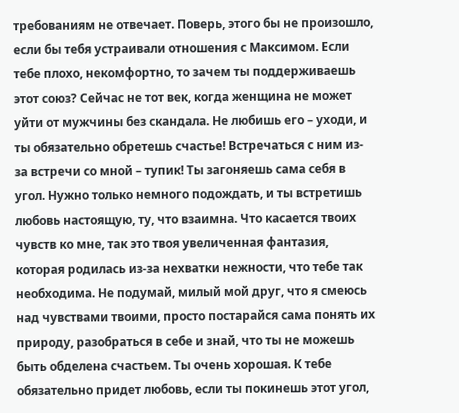требованиям не отвечает. Поверь, этого бы не произошло, если бы тебя устраивали отношения с Максимом. Если тебе плохо, некомфортно, то зачем ты поддерживаешь этот союз? Сейчас не тот век, когда женщина не может уйти от мужчины без скандала. Не любишь его – уходи, и ты обязательно обретешь счастье! Встречаться с ним из-за встречи со мной – тупик! Ты загоняешь сама себя в угол. Нужно только немного подождать, и ты встретишь любовь настоящую, ту, что взаимна. Что касается твоих чувств ко мне, так это твоя увеличенная фантазия, которая родилась из-за нехватки нежности, что тебе так необходима. Не подумай, милый мой друг, что я смеюсь над чувствами твоими, просто постарайся сама понять их природу, разобраться в себе и знай, что ты не можешь быть обделена счастьем. Ты очень хорошая. К тебе обязательно придет любовь, если ты покинешь этот угол,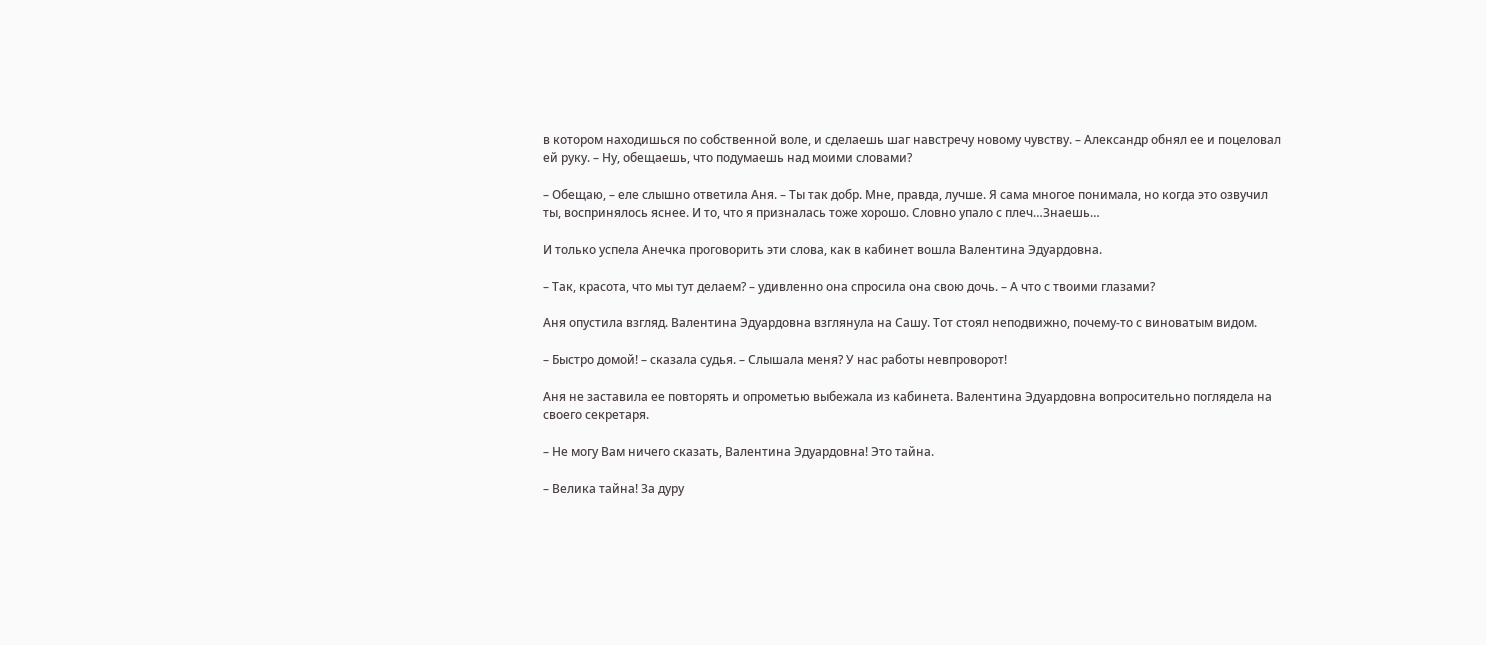в котором находишься по собственной воле, и сделаешь шаг навстречу новому чувству. – Александр обнял ее и поцеловал ей руку. – Ну, обещаешь, что подумаешь над моими словами?

– Обещаю, – еле слышно ответила Аня. – Ты так добр. Мне, правда, лучше. Я сама многое понимала, но когда это озвучил ты, воспринялось яснее. И то, что я призналась тоже хорошо. Словно упало с плеч…Знаешь…

И только успела Анечка проговорить эти слова, как в кабинет вошла Валентина Эдуардовна.

– Так, красота, что мы тут делаем? – удивленно она спросила она свою дочь. – А что с твоими глазами?

Аня опустила взгляд. Валентина Эдуардовна взглянула на Сашу. Тот стоял неподвижно, почему-то с виноватым видом.

– Быстро домой! – сказала судья. – Слышала меня? У нас работы невпроворот!

Аня не заставила ее повторять и опрометью выбежала из кабинета. Валентина Эдуардовна вопросительно поглядела на своего секретаря.

– Не могу Вам ничего сказать, Валентина Эдуардовна! Это тайна.

– Велика тайна! За дуру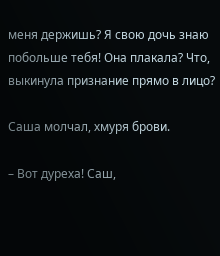меня держишь? Я свою дочь знаю побольше тебя! Она плакала? Что, выкинула признание прямо в лицо?

Саша молчал, хмуря брови.

– Вот дуреха! Саш,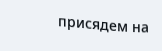присядем на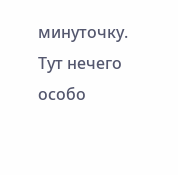минуточку. Тут нечего особо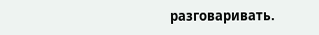разговаривать.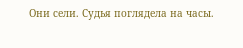Они сели. Судья поглядела на часы.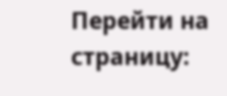Перейти на страницу: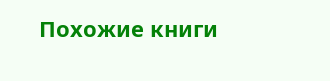Похожие книги